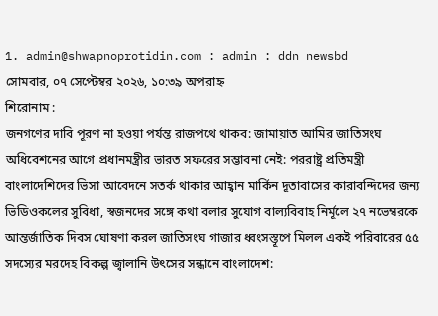1. admin@shwapnoprotidin.com : admin : ddn newsbd
সোমবার, ০৭ সেপ্টেম্বর ২০২৬, ১০:৩৯ অপরাহ্ন
শিরোনাম :
জনগণের দাবি পূরণ না হওয়া পর্যন্ত রাজপথে থাকব: জামায়াত আমির জাতিসংঘ অধিবেশনের আগে প্রধানমন্ত্রীর ভারত সফরের সম্ভাবনা নেই: পররাষ্ট্র প্রতিমন্ত্রী বাংলাদেশিদের ভিসা আবেদনে সতর্ক থাকার আহ্বান মার্কিন দূতাবাসের কারাবন্দিদের জন্য ভিডিওকলের সুবিধা, স্বজনদের সঙ্গে কথা বলার সুযোগ বাল্যবিবাহ নির্মূলে ২৭ নভেম্বরকে আন্তর্জাতিক দিবস ঘোষণা করল জাতিসংঘ গাজার ধ্বংসস্তূপে মিলল একই পরিবারের ৫৫ সদস্যের মরদেহ বিকল্প জ্বালানি উৎসের সন্ধানে বাংলাদেশ: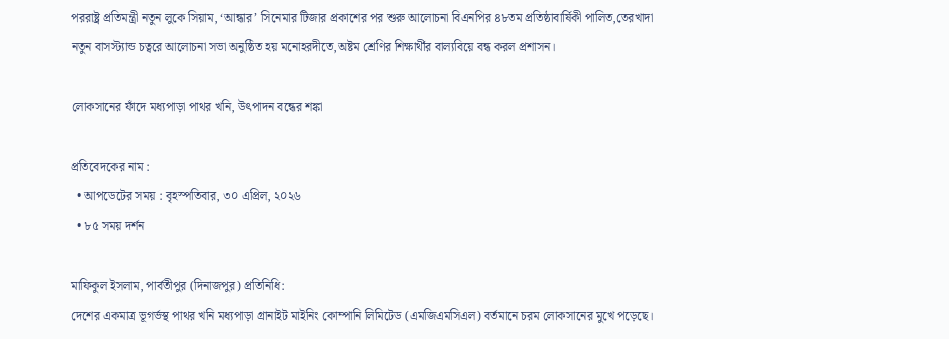পররাষ্ট্র প্রতিমন্ত্রী নতুন লুকে সিয়াম, ‘আন্ধার’ সিনেমার টিজার প্রকাশের পর শুরু আলোচনা বিএনপির ৪৮তম প্রতিষ্ঠাবার্ষিকী পালিত,তেরখাদা নতুন বাসস্ট্যান্ড চত্বরে আলোচনা সভা অনুষ্ঠিত হয় মনোহরদীতে,অষ্টম শ্রেণির শিক্ষার্থীর বাল্যবিয়ে বন্ধ করল প্রশাসন।

লোকসানের ফাঁদে মধ্যপাড়া পাথর খনি, উৎপাদন বন্ধের শঙ্কা

প্রতিবেদকের নাম :
  • আপডেটের সময় : বৃহস্পতিবার, ৩০ এপ্রিল, ২০২৬
  • ৮৫ সময় দর্শন

মাফিকুল ইসলাম, পার্বতীপুর (দিনাজপুর) প্রতিনিধি:
দেশের একমাত্র ভূগর্ভস্থ পাথর খনি মধ্যপাড়া গ্রানাইট মাইনিং কোম্পানি লিমিটেড (এমজিএমসিএল) বর্তমানে চরম লোকসানের মুখে পড়েছে।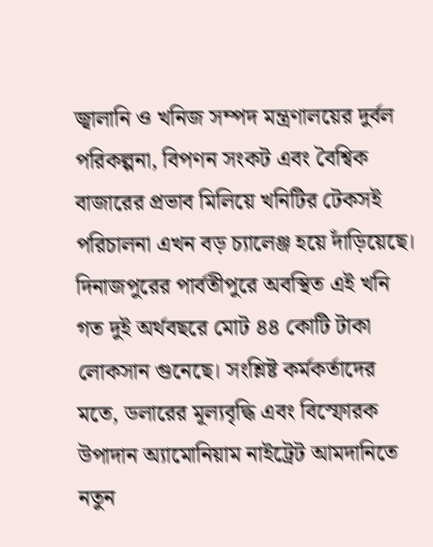জ্বালানি ও খনিজ সম্পদ মন্ত্রণালয়ের দুর্বল পরিকল্পনা, বিপণন সংকট এবং বৈশ্বিক বাজারের প্রভাব মিলিয়ে খনিটির টেকসই পরিচালনা এখন বড় চ্যালেঞ্জ হয়ে দাঁড়িয়েছে।
দিনাজপুরের পার্বতীপুরে অবস্থিত এই খনি গত দুই অর্থবছরে মোট ৪৪ কোটি টাকা লোকসান গুনেছে। সংশ্লিষ্ট কর্মকর্তাদের মতে, ডলারের মূল্যবৃদ্ধি এবং বিস্ফোরক উপাদান অ্যামোনিয়াম নাইট্রেট আমদানিতে নতুন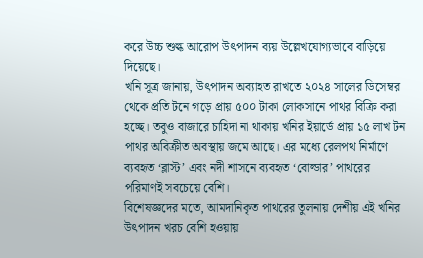করে উচ্চ শুল্ক আরোপ উৎপাদন ব্যয় উল্লেখযোগ্যভাবে বাড়িয়ে দিয়েছে।
খনি সূত্র জানায়, উৎপাদন অব্যাহত রাখতে ২০২৪ সালের ডিসেম্বর থেকে প্রতি টনে গড়ে প্রায় ৫০০ টাকা লোকসানে পাথর বিক্রি করা হচ্ছে। তবুও বাজারে চাহিদা না থাকায় খনির ইয়ার্ডে প্রায় ১৫ লাখ টন পাথর অবিক্রীত অবস্থায় জমে আছে। এর মধ্যে রেলপথ নির্মাণে ব্যবহৃত ‘ব্লাস্ট’ এবং নদী শাসনে ব্যবহৃত ‘বোল্ডার’ পাথরের পরিমাণই সবচেয়ে বেশি।
বিশেষজ্ঞদের মতে, আমদানিকৃত পাথরের তুলনায় দেশীয় এই খনির উৎপাদন খরচ বেশি হওয়ায়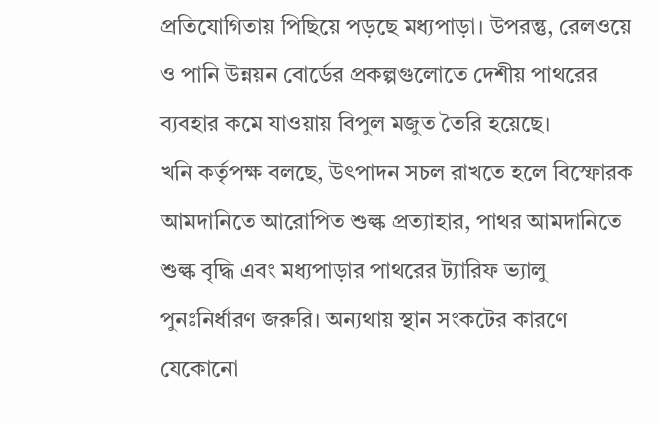প্রতিযোগিতায় পিছিয়ে পড়ছে মধ্যপাড়া। উপরন্তু, রেলওয়ে ও পানি উন্নয়ন বোর্ডের প্রকল্পগুলোতে দেশীয় পাথরের ব্যবহার কমে যাওয়ায় বিপুল মজুত তৈরি হয়েছে।
খনি কর্তৃপক্ষ বলছে, উৎপাদন সচল রাখতে হলে বিস্ফোরক আমদানিতে আরোপিত শুল্ক প্রত্যাহার, পাথর আমদানিতে শুল্ক বৃদ্ধি এবং মধ্যপাড়ার পাথরের ট্যারিফ ভ্যালু পুনঃনির্ধারণ জরুরি। অন্যথায় স্থান সংকটের কারণে যেকোনো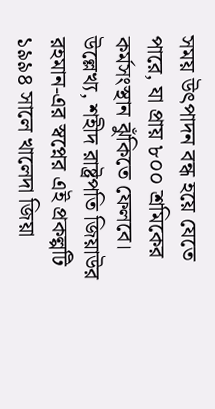সময় উৎপাদন বন্ধ হয়ে যেতে পারে, যা প্রায় ৮০০ শ্রমিকের কর্মসংস্থান ঝুঁকিতে ফেলবে।
উল্লেখ্য, শহীদ রাষ্ট্রপতি জিয়াউর রহমান-এর স্বপ্নের এই প্রকল্পটি ১৯৯৪ সালে খালেদা জিয়া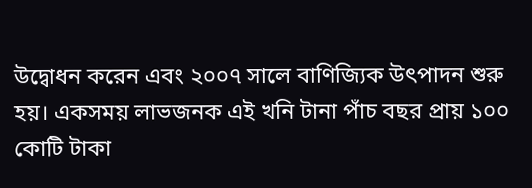উদ্বোধন করেন এবং ২০০৭ সালে বাণিজ্যিক উৎপাদন শুরু হয়। একসময় লাভজনক এই খনি টানা পাঁচ বছর প্রায় ১০০ কোটি টাকা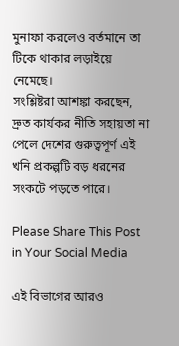মুনাফা করলেও বর্তমানে তা টিকে থাকার লড়াইয়ে নেমেছে।
সংশ্লিষ্টরা আশঙ্কা করছেন, দ্রুত কার্যকর নীতি সহায়তা না পেলে দেশের গুরুত্বপূর্ণ এই খনি প্রকল্পটি বড় ধরনের সংকটে পড়তে পারে।

Please Share This Post in Your Social Media

এই বিভাগের আরও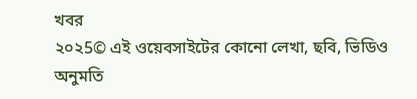খবর
২০২5© এই ওয়েবসাইটের কোনো লেখা, ছবি, ভিডিও অনুমতি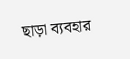ছাড়া ব্যবহার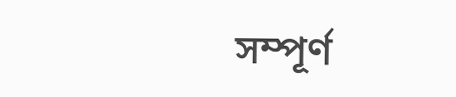সম্পূর্ণ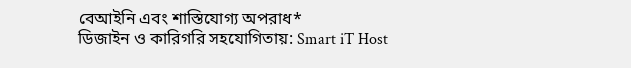বেআইনি এবং শাস্তিযোগ্য অপরাধ*
ডিজাইন ও কারিগরি সহযোগিতায়: Smart iT Host